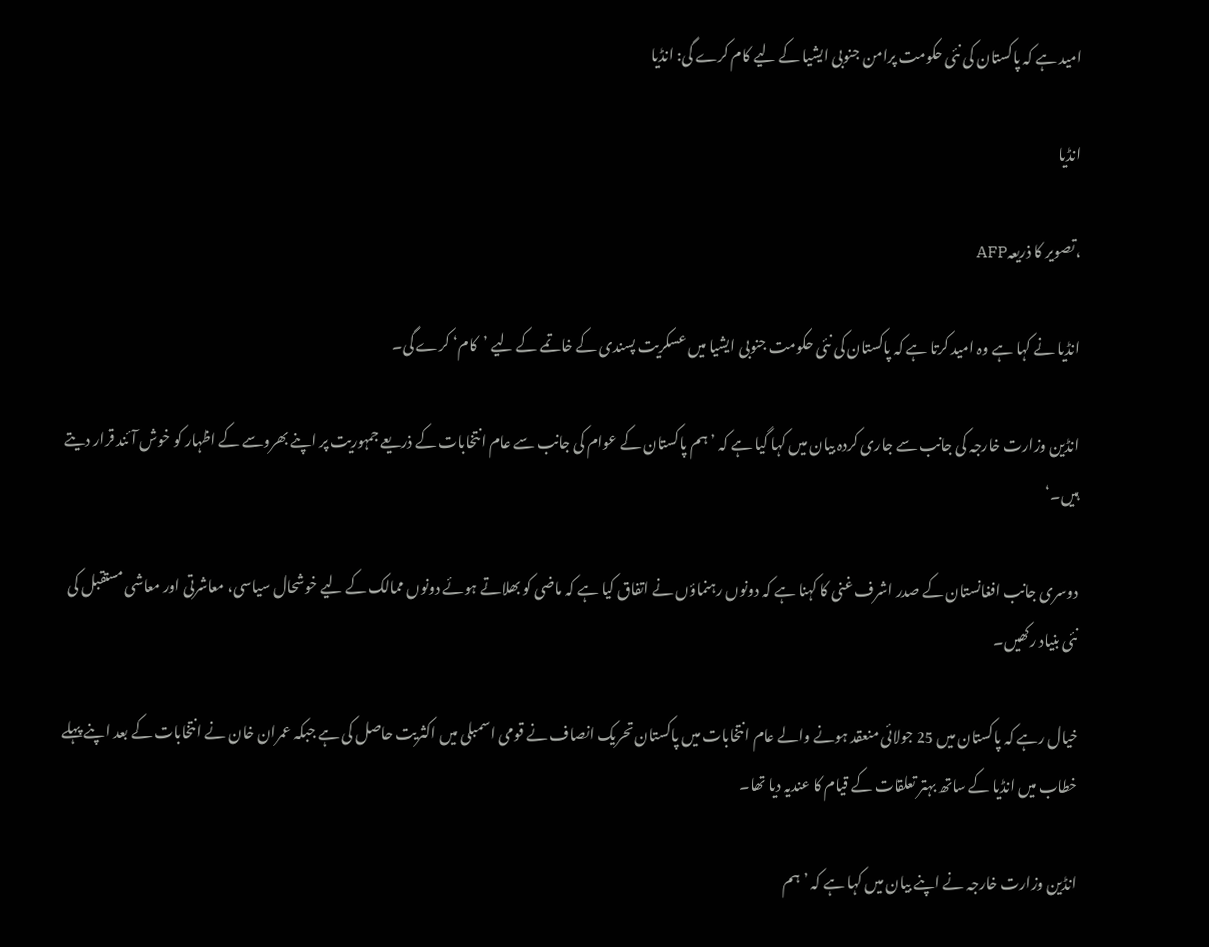امید ہے کہ پاکستان کی نئی حکومت پرامن جنوبی ایشیا کے لیے کام کرے گی: انڈیا

انڈیا

،تصویر کا ذریعہAFP

انڈیا نے کہا ہے وہ امید کرتا ہے کہ پاکستان کی نئی حکومت جنوبی ایشیا میں عسکریت پسندی کے خاتمے کے لیے ’کام‘ کرے گی۔

انڈین وزارت خارجہ کی جانب سے جاری کردہ بیان میں کہا گیا ہے کہ ’ہم پاکستان کے عوام کی جانب سے عام انتخابات کے ذریعے جمہوریت پر اپنے بھروسے کے اظہار کو خوش آئند قرار دیتے ہیں۔‘

دوسری جانب افغانستان کے صدر اشرف غنی کا کہنا ہے کہ دونوں رہنماؤں نے اتفاق کیا ہے کہ ماضی کو بھلاتے ہوئے دونوں ممالک کے لیے خوشحال سیاسی، معاشرتی اور معاشی مستقبل کی نئی بنیاد رکھیں۔

خیال رہے کہ پاکستان میں 25 جولائی منعقد ہونے والے عام انتخابات میں پاکستان تحریک انصاف نے قومی اسمبلی میں اکثریت حاصل کی ہے جبکہ عمران خان نے انتخابات کے بعد اپنے پہلے خطاب میں انڈیا کے ساتھ بہتر تعلقات کے قیام کا عندیہ دیا تھا۔

انڈین وزارت خارجہ نے اپنے بیان میں کہا ہے کہ ’ہم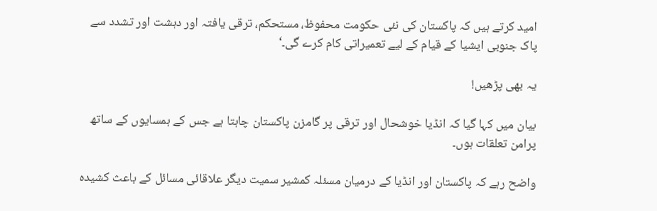امید کرتے ہیں کہ پاکستان کی نئی حکومت محفوظ، مستحکم، ترقی یافتہ اور دہشت اور تشدد سے پاک جنوبی ایشیا کے قیام کے لیے تعمیراتی کام کرے گی۔‘

یہ بھی پڑھیں!

بیان میں کہا گیا کہ انڈیا خوشحال اور ترقی پر گامزن پاکستان چاہتا ہے جس کے ہمسایوں کے ساتھ پرامن تعلقات ہوں۔

واضح رہے کہ پاکستان اور انڈیا کے درمیان مسئلہ کمشیر سمیت دیگر علاقائی مسائل کے باعث کشیدہ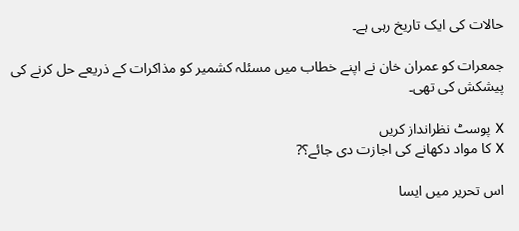حالات کی ایک تاریخ رہی ہے۔

جمعرات کو عمران خان نے اپنے خطاب میں مسئلہ کشمیر کو مذاکرات کے ذریعے حل کرنے کی پیشکش کی تھی۔

X پوسٹ نظرانداز کریں
X کا مواد دکھانے کی اجازت دی جائے؟?

اس تحریر میں ایسا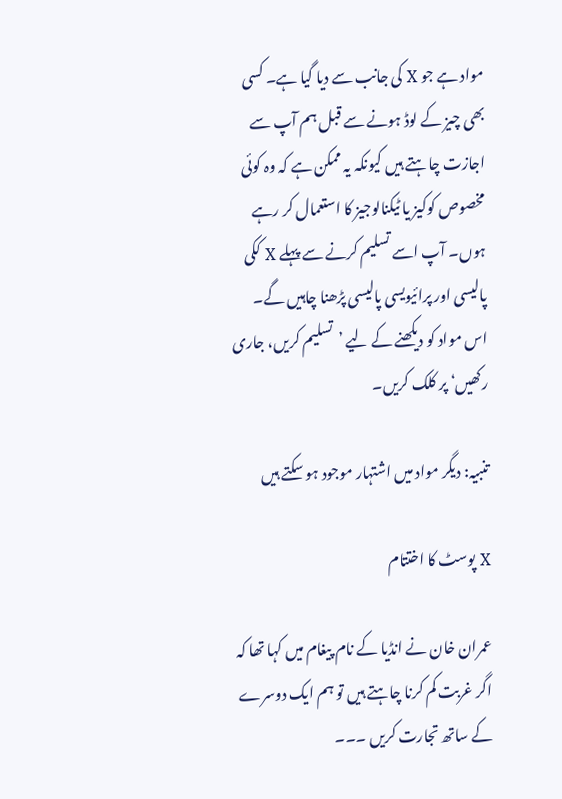مواد ہے جو X کی جانب سے دیا گیا ہے۔ کسی بھی چیز کے لوڈ ہونے سے قبل ہم آپ سے اجازت چاہتے ہیں کیونکہ یہ ممکن ہے کہ وہ کوئی مخصوص کوکیز یا ٹیکنالوجیز کا استعمال کر رہے ہوں۔ آپ اسے تسلیم کرنے سے پہلے X ککی پالیسی اور پرائیویسی پالیسی پڑھنا چاہیں گے۔ اس مواد کو دیکھنے کے لیے ’تسلیم کریں، جاری رکھیں‘ پر کلک کریں۔

تنبیہ: دیگر مواد میں اشتہار موجود ہو سکتے ہیں

X پوسٹ کا اختتام

عمران خان نے انڈیا کے نام پیغام میں کہا تھا کہ اگر غربت کم کرنا چاہتے ہیں تو ہم ایک دوسرے کے ساتھ تجارت کریں ۔۔۔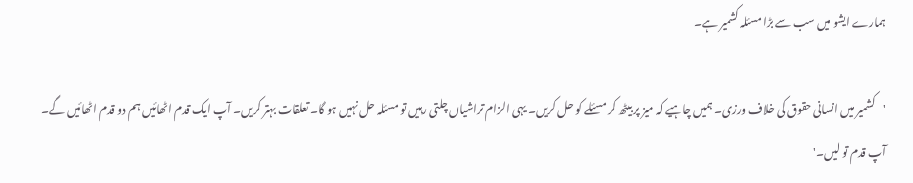ہمارے ایشو میں سب سے بڑا مسئلہ کشمیر ہے۔

'کشمیر میں انسانی حقوق کی خلاف ورزی۔ ہمیں چاہیے کہ میز پر بیٹھ کر مسئلے کو حل کریں۔ یہی الزام تراشیاں چلتی رہیں تو مسئلہ حل نہیں ہو گا۔ تعلقات بہتر کریں۔ آپ ایک قدم اٹھائیں ہم دو قدم اٹھائیں گے۔ آپ قدم تو لیں۔'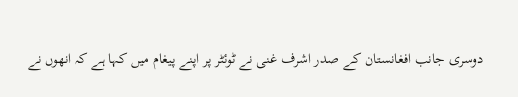دوسری جانب افغانستان کے صدر اشرف غنی نے ٹوئٹر پر اپنے پیغام میں کہا ہے کہ انھوں نے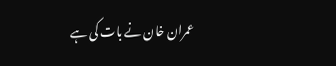عمران خان نے بات کی ہے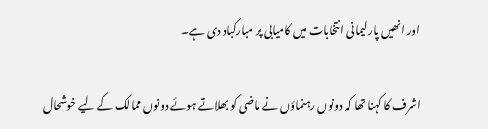اور انھیں پارلیمانی انتخابات میں کامیابی پر مبارکباد دی ہے۔

اشرف کا کہنا تھا کہ دونوں رہنماؤں نے ماضی کو بھلاتے ہوئے دونوں ممالک کے لیے خوشحال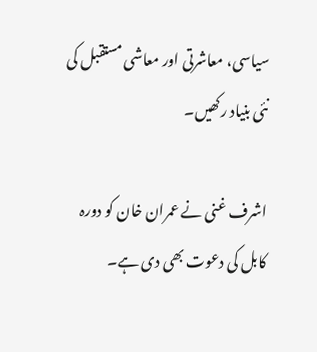سیاسی، معاشرتی اور معاشی مستقبل کی نئی بنیاد رکھیں۔

اشرف غنی نے عمران خان کو دورہ کابل کی دعوت بھی دی ہے۔